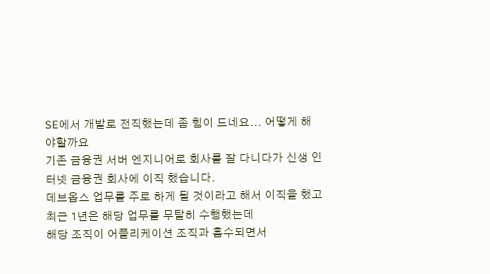SE에서 개발로 전직했는데 좀 힘이 드네요... 어떻게 해야할까요
기존 금융권 서버 엔지니어로 회사를 잘 다니다가 신생 인터넷 금융권 회사에 이직 했습니다.
데브옵스 업무를 주로 하게 될 것이라고 해서 이직을 했고 최근 1년은 해당 업무를 무탈히 수행했는데
해당 조직이 어플리케이션 조직과 흡수되면서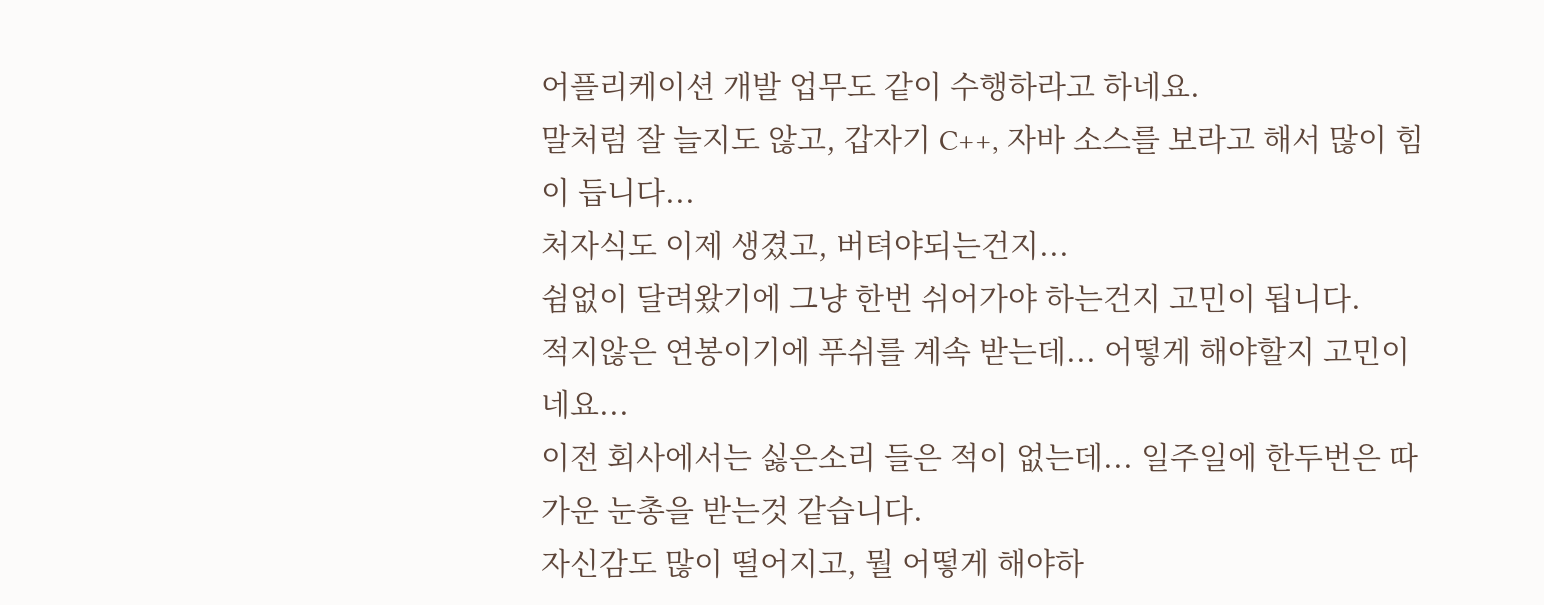어플리케이션 개발 업무도 같이 수행하라고 하네요.
말처럼 잘 늘지도 않고, 갑자기 C++, 자바 소스를 보라고 해서 많이 힘이 듭니다...
처자식도 이제 생겼고, 버텨야되는건지...
쉼없이 달려왔기에 그냥 한번 쉬어가야 하는건지 고민이 됩니다.
적지않은 연봉이기에 푸쉬를 계속 받는데... 어떻게 해야할지 고민이네요...
이전 회사에서는 싫은소리 들은 적이 없는데... 일주일에 한두번은 따가운 눈총을 받는것 같습니다.
자신감도 많이 떨어지고, 뭘 어떻게 해야하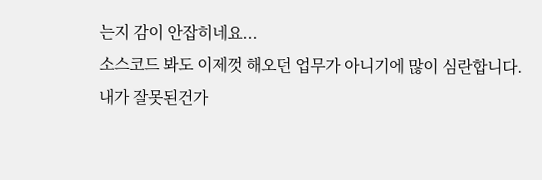는지 감이 안잡히네요...
소스코드 봐도 이제껏 해오던 업무가 아니기에 많이 심란합니다.
내가 잘못된건가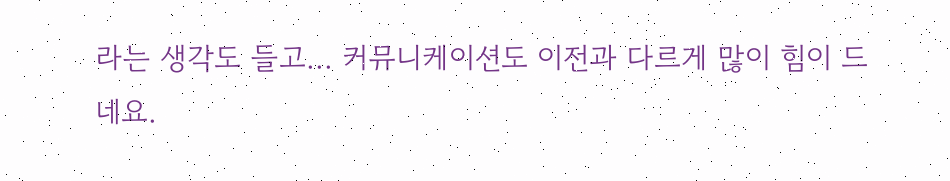라는 생각도 들고... 커뮤니케이션도 이전과 다르게 많이 힘이 드네요.